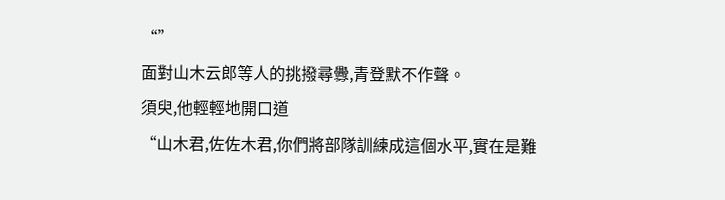“”
面對山木云郎等人的挑撥尋釁,青登默不作聲。
須臾,他輕輕地開口道
“山木君,佐佐木君,你們將部隊訓練成這個水平,實在是難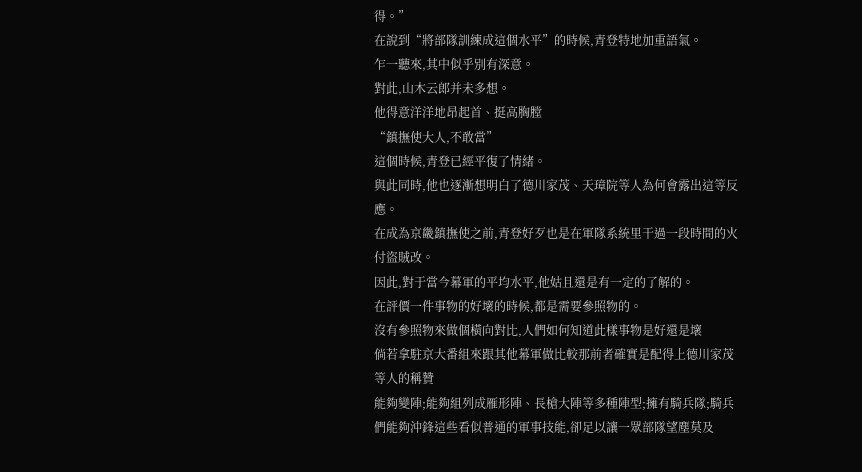得。”
在說到“將部隊訓練成這個水平”的時候,青登特地加重語氣。
乍一聽來,其中似乎別有深意。
對此,山木云郎并未多想。
他得意洋洋地昂起首、挺高胸膛
“鎮撫使大人,不敢當”
這個時候,青登已經平復了情緒。
與此同時,他也逐漸想明白了德川家茂、天璋院等人為何會露出這等反應。
在成為京畿鎮撫使之前,青登好歹也是在軍隊系統里干過一段時間的火付盜賊改。
因此,對于當今幕軍的平均水平,他姑且還是有一定的了解的。
在評價一件事物的好壞的時候,都是需要參照物的。
沒有參照物來做個橫向對比,人們如何知道此樣事物是好還是壞
倘若拿駐京大番組來跟其他幕軍做比較那前者確實是配得上德川家茂等人的稱贊
能夠變陣;能夠組列成雁形陣、長槍大陣等多種陣型;擁有騎兵隊;騎兵們能夠沖鋒這些看似普通的軍事技能,卻足以讓一眾部隊望塵莫及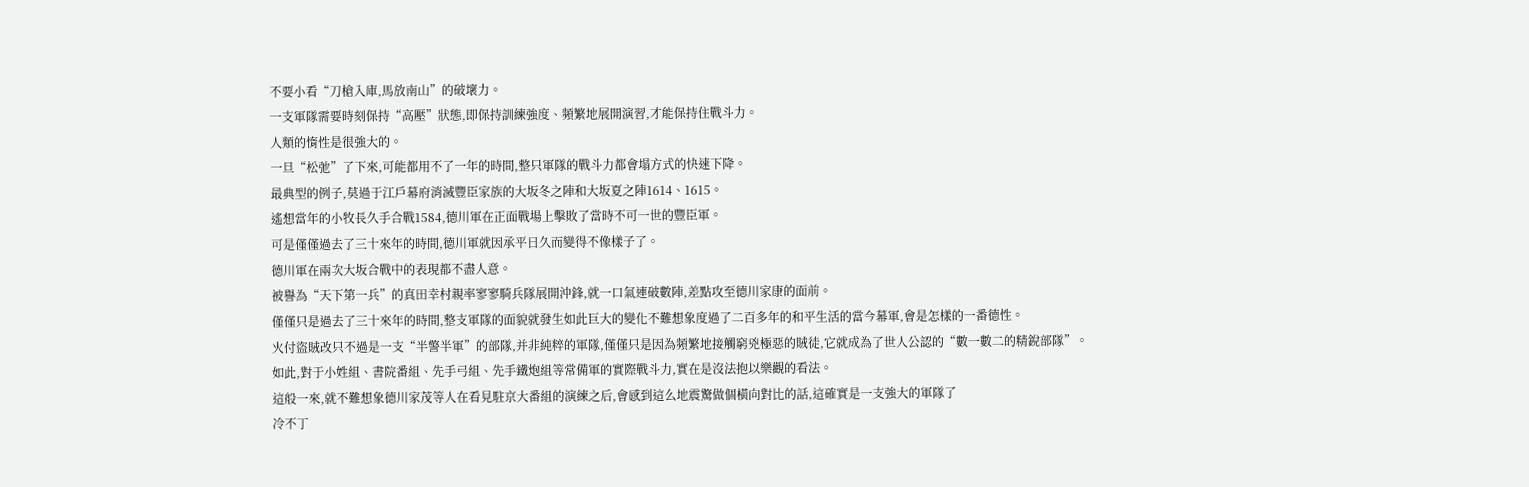不要小看“刀槍入庫,馬放南山”的破壞力。
一支軍隊需要時刻保持“高壓”狀態,即保持訓練強度、頻繁地展開演習,才能保持住戰斗力。
人類的惰性是很強大的。
一旦“松弛”了下來,可能都用不了一年的時間,整只軍隊的戰斗力都會塌方式的快速下降。
最典型的例子,莫過于江戶幕府消滅豐臣家族的大坂冬之陣和大坂夏之陣1614、1615。
遙想當年的小牧長久手合戰1584,德川軍在正面戰場上擊敗了當時不可一世的豐臣軍。
可是僅僅過去了三十來年的時間,德川軍就因承平日久而變得不像樣子了。
德川軍在兩次大坂合戰中的表現都不盡人意。
被譽為“天下第一兵”的真田幸村親率寥寥騎兵隊展開沖鋒,就一口氣連破數陣,差點攻至德川家康的面前。
僅僅只是過去了三十來年的時間,整支軍隊的面貌就發生如此巨大的變化不難想象度過了二百多年的和平生活的當今幕軍,會是怎樣的一番德性。
火付盜賊改只不過是一支“半警半軍”的部隊,并非純粹的軍隊,僅僅只是因為頻繁地接觸窮兇極惡的賊徒,它就成為了世人公認的“數一數二的精銳部隊”。
如此,對于小姓組、書院番組、先手弓組、先手鐵炮組等常備軍的實際戰斗力,實在是沒法抱以樂觀的看法。
這般一來,就不難想象德川家茂等人在看見駐京大番組的演練之后,會感到這么地震驚做個橫向對比的話,這確實是一支強大的軍隊了
冷不丁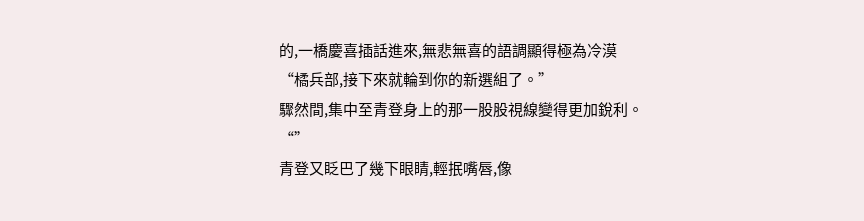的,一橋慶喜插話進來,無悲無喜的語調顯得極為冷漠
“橘兵部,接下來就輪到你的新選組了。”
驟然間,集中至青登身上的那一股股視線變得更加銳利。
“”
青登又眨巴了幾下眼睛,輕抿嘴唇,像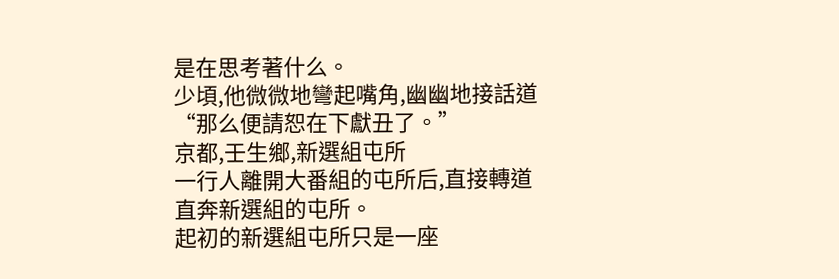是在思考著什么。
少頃,他微微地彎起嘴角,幽幽地接話道
“那么便請恕在下獻丑了。”
京都,壬生鄉,新選組屯所
一行人離開大番組的屯所后,直接轉道直奔新選組的屯所。
起初的新選組屯所只是一座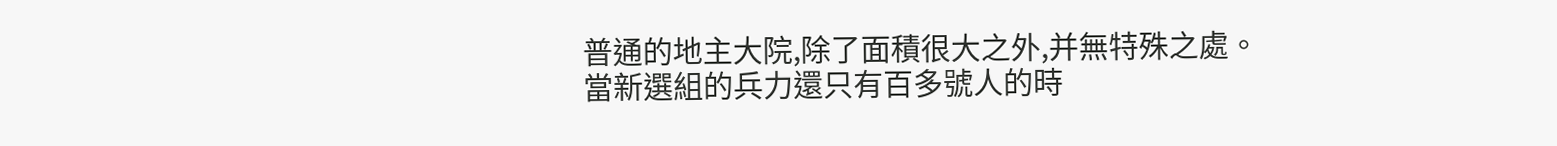普通的地主大院,除了面積很大之外,并無特殊之處。
當新選組的兵力還只有百多號人的時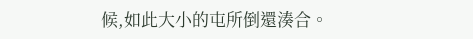候,如此大小的屯所倒還湊合。